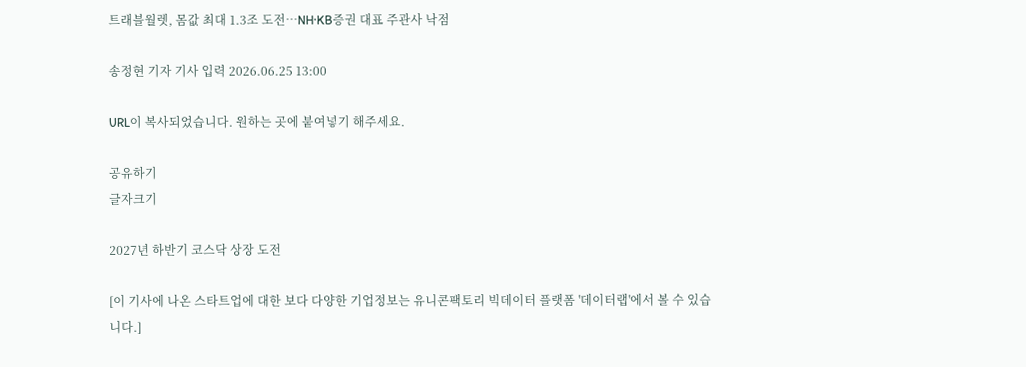트래블월렛, 몸값 최대 1.3조 도전…NH·KB증권 대표 주관사 낙점

송정현 기자 기사 입력 2026.06.25 13:00

URL이 복사되었습니다. 원하는 곳에 붙여넣기 해주세요.

공유하기
글자크기

2027년 하반기 코스닥 상장 도전

[이 기사에 나온 스타트업에 대한 보다 다양한 기업정보는 유니콘팩토리 빅데이터 플랫폼 '데이터랩'에서 볼 수 있습니다.]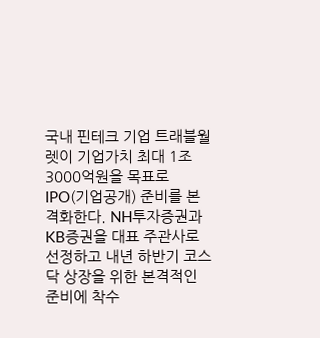국내 핀테크 기업 트래블월렛이 기업가치 최대 1조3000억원을 목표로 IPO(기업공개) 준비를 본격화한다. NH투자증권과 KB증권을 대표 주관사로 선정하고 내년 하반기 코스닥 상장을 위한 본격적인 준비에 착수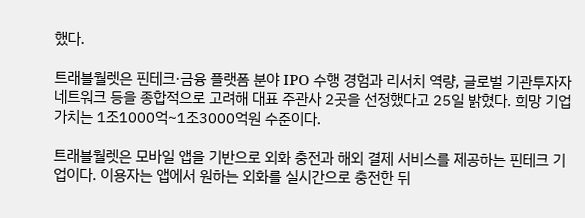했다.

트래블월렛은 핀테크·금융 플랫폼 분야 IPO 수행 경험과 리서치 역량, 글로벌 기관투자자 네트워크 등을 종합적으로 고려해 대표 주관사 2곳을 선정했다고 25일 밝혔다. 희망 기업가치는 1조1000억~1조3000억원 수준이다.

트래블월렛은 모바일 앱을 기반으로 외화 충전과 해외 결제 서비스를 제공하는 핀테크 기업이다. 이용자는 앱에서 원하는 외화를 실시간으로 충전한 뒤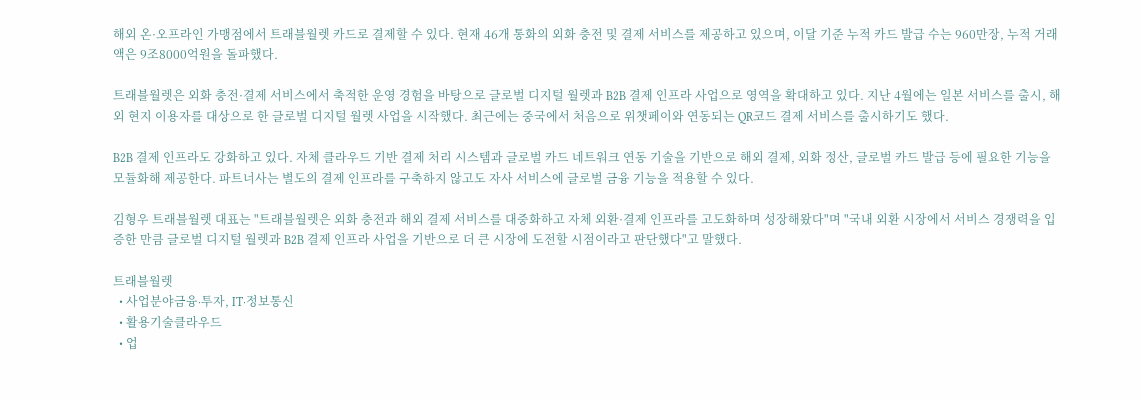해외 온·오프라인 가맹점에서 트래블월렛 카드로 결제할 수 있다. 현재 46개 통화의 외화 충전 및 결제 서비스를 제공하고 있으며, 이달 기준 누적 카드 발급 수는 960만장, 누적 거래액은 9조8000억원을 돌파했다.

트래블월렛은 외화 충전·결제 서비스에서 축적한 운영 경험을 바탕으로 글로벌 디지털 월렛과 B2B 결제 인프라 사업으로 영역을 확대하고 있다. 지난 4월에는 일본 서비스를 출시, 해외 현지 이용자를 대상으로 한 글로벌 디지털 월렛 사업을 시작했다. 최근에는 중국에서 처음으로 위챗페이와 연동되는 QR코드 결제 서비스를 출시하기도 했다.

B2B 결제 인프라도 강화하고 있다. 자체 클라우드 기반 결제 처리 시스템과 글로벌 카드 네트워크 연동 기술을 기반으로 해외 결제, 외화 정산, 글로벌 카드 발급 등에 필요한 기능을 모듈화해 제공한다. 파트너사는 별도의 결제 인프라를 구축하지 않고도 자사 서비스에 글로벌 금융 기능을 적용할 수 있다.

김형우 트래블월렛 대표는 "트래블월렛은 외화 충전과 해외 결제 서비스를 대중화하고 자체 외환·결제 인프라를 고도화하며 성장해왔다"며 "국내 외환 시장에서 서비스 경쟁력을 입증한 만큼 글로벌 디지털 월렛과 B2B 결제 인프라 사업을 기반으로 더 큰 시장에 도전할 시점이라고 판단했다"고 말했다.

트래블월렛
  • 사업분야금융∙투자, IT∙정보통신
  • 활용기술클라우드
  • 업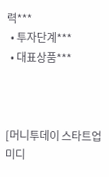력***
  • 투자단계***
  • 대표상품***



[머니투데이 스타트업 미디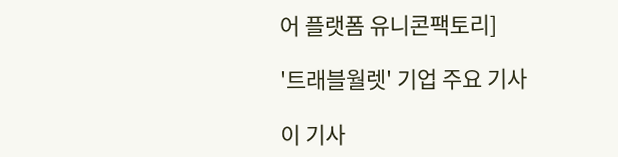어 플랫폼 유니콘팩토리]

'트래블월렛' 기업 주요 기사

이 기사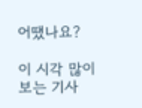어땠나요?

이 시각 많이 보는 기사